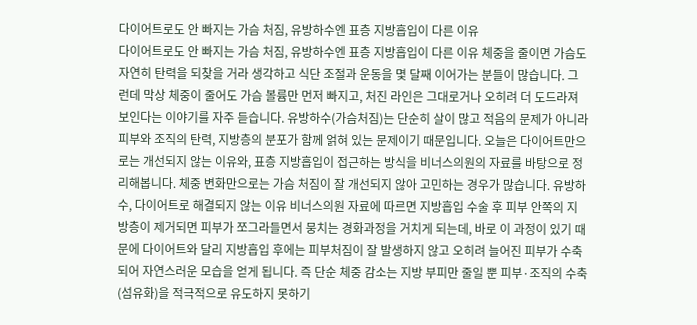다이어트로도 안 빠지는 가슴 처짐, 유방하수엔 표층 지방흡입이 다른 이유
다이어트로도 안 빠지는 가슴 처짐, 유방하수엔 표층 지방흡입이 다른 이유 체중을 줄이면 가슴도 자연히 탄력을 되찾을 거라 생각하고 식단 조절과 운동을 몇 달째 이어가는 분들이 많습니다. 그런데 막상 체중이 줄어도 가슴 볼륨만 먼저 빠지고, 처진 라인은 그대로거나 오히려 더 도드라져 보인다는 이야기를 자주 듣습니다. 유방하수(가슴처짐)는 단순히 살이 많고 적음의 문제가 아니라 피부와 조직의 탄력, 지방층의 분포가 함께 얽혀 있는 문제이기 때문입니다. 오늘은 다이어트만으로는 개선되지 않는 이유와, 표층 지방흡입이 접근하는 방식을 비너스의원의 자료를 바탕으로 정리해봅니다. 체중 변화만으로는 가슴 처짐이 잘 개선되지 않아 고민하는 경우가 많습니다. 유방하수, 다이어트로 해결되지 않는 이유 비너스의원 자료에 따르면 지방흡입 수술 후 피부 안쪽의 지방층이 제거되면 피부가 쪼그라들면서 뭉치는 경화과정을 거치게 되는데, 바로 이 과정이 있기 때문에 다이어트와 달리 지방흡입 후에는 피부처짐이 잘 발생하지 않고 오히려 늘어진 피부가 수축되어 자연스러운 모습을 얻게 됩니다. 즉 단순 체중 감소는 지방 부피만 줄일 뿐 피부·조직의 수축(섬유화)을 적극적으로 유도하지 못하기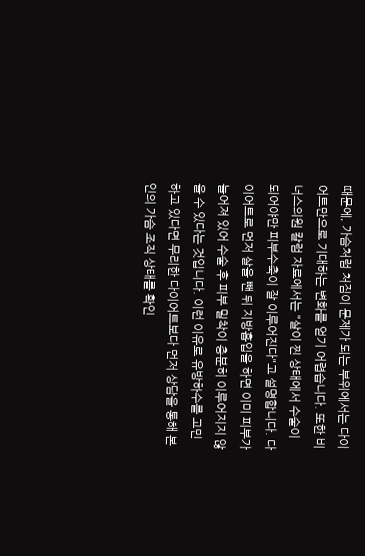때문에, 가슴처럼 처짐이 문제가 되는 부위에서는 다이어트만으로 기대하는 변화를 얻기 어렵습니다. 또한 비너스의원 칼럼 자료에서는 "살이 찐 상태에서 수술이 되어야만 피부수축이 잘 이루어진다"고 설명합니다. 다이어트로 먼저 살을 뺀 뒤 지방흡입을 하면 이미 피부가 늘어져 있어 수술 후 피부 밀착이 충분히 이루어지지 않을 수 있다는 것입니다. 이런 이유로 유방하수를 고민하고 있다면 무리한 다이어트보다 먼저 상담을 통해 본인의 가슴 조직 상태를 확인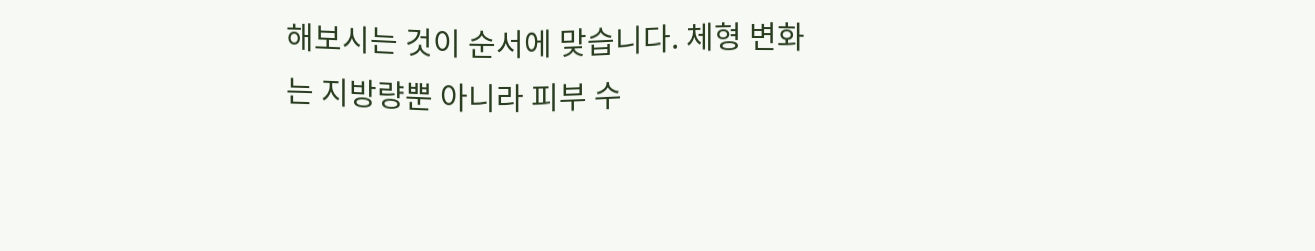해보시는 것이 순서에 맞습니다. 체형 변화는 지방량뿐 아니라 피부 수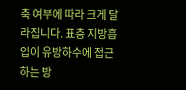축 여부에 따라 크게 달라집니다. 표층 지방흡입이 유방하수에 접근하는 방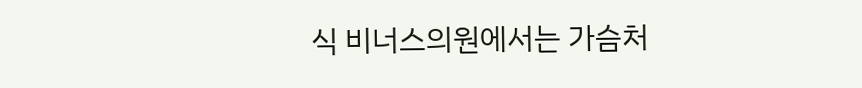식 비너스의원에서는 가슴처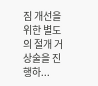짐 개선을 위한 별도의 절개 거상술을 진행하...